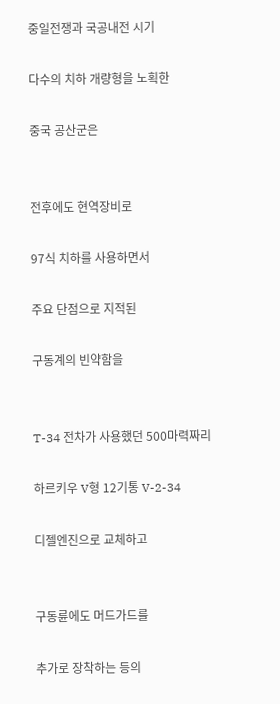중일전쟁과 국공내전 시기

다수의 치하 개량형을 노획한

중국 공산군은


전후에도 현역장비로

97식 치하를 사용하면서

주요 단점으로 지적된

구동계의 빈약함을


T-34 전차가 사용했던 500마력짜리

하르키우 V형 12기통 V-2-34

디젤엔진으로 교체하고


구동륜에도 머드가드를

추가로 장착하는 등의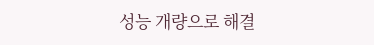성능 개량으로 해결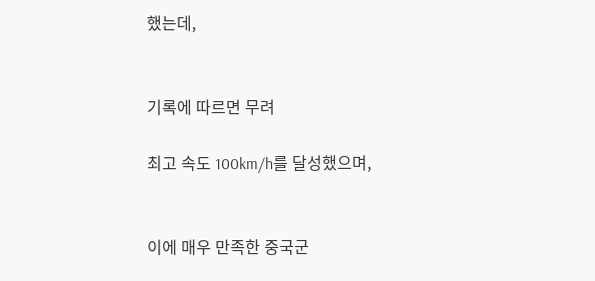했는데,


기록에 따르면 무려

최고 속도 100km/h를 달성했으며,


이에 매우 만족한 중국군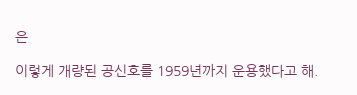은

이렇게 개량된 공신호를 1959년까지 운용했다고 해.